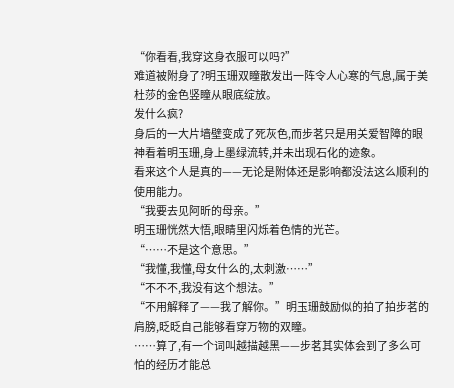“你看看,我穿这身衣服可以吗?”
难道被附身了?明玉珊双瞳散发出一阵令人心寒的气息,属于美杜莎的金色竖瞳从眼底绽放。
发什么疯?
身后的一大片墙壁变成了死灰色,而步茗只是用关爱智障的眼神看着明玉珊,身上墨绿流转,并未出现石化的迹象。
看来这个人是真的——无论是附体还是影响都没法这么顺利的使用能力。
“我要去见阿昕的母亲。”
明玉珊恍然大悟,眼睛里闪烁着色情的光芒。
“……不是这个意思。”
“我懂,我懂,母女什么的,太刺激……”
“不不不,我没有这个想法。”
“不用解释了——我了解你。”明玉珊鼓励似的拍了拍步茗的肩膀,眨眨自己能够看穿万物的双瞳。
……算了,有一个词叫越描越黑——步茗其实体会到了多么可怕的经历才能总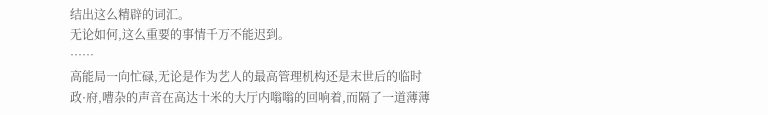结出这么精辟的词汇。
无论如何,这么重要的事情千万不能迟到。
……
高能局一向忙碌,无论是作为艺人的最高管理机构还是末世后的临时政·府,嘈杂的声音在高达十米的大厅内嗡嗡的回响着,而隔了一道薄薄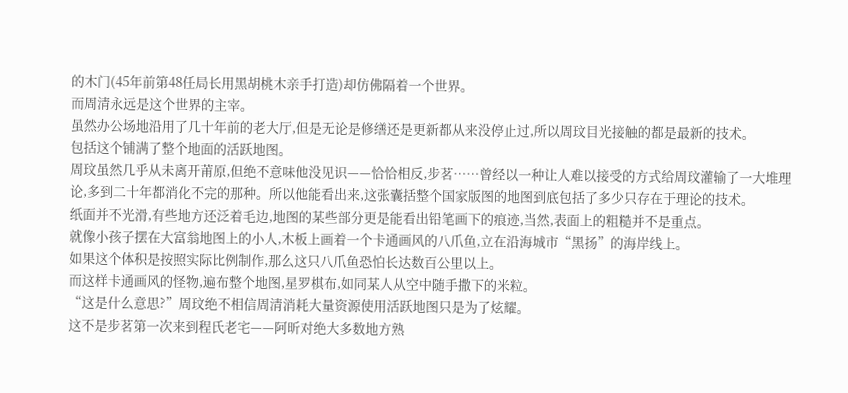的木门(45年前第48任局长用黑胡桃木亲手打造)却仿佛隔着一个世界。
而周清永远是这个世界的主宰。
虽然办公场地沿用了几十年前的老大厅,但是无论是修缮还是更新都从来没停止过,所以周玟目光接触的都是最新的技术。
包括这个铺满了整个地面的活跃地图。
周玟虽然几乎从未离开莆原,但绝不意味他没见识——恰恰相反,步茗……曾经以一种让人难以接受的方式给周玟灌输了一大堆理论,多到二十年都消化不完的那种。所以他能看出来,这张囊括整个国家版图的地图到底包括了多少只存在于理论的技术。
纸面并不光滑,有些地方还泛着毛边,地图的某些部分更是能看出铅笔画下的痕迹,当然,表面上的粗糙并不是重点。
就像小孩子摆在大富翁地图上的小人,木板上画着一个卡通画风的八爪鱼,立在沿海城市“黑扬”的海岸线上。
如果这个体积是按照实际比例制作,那么这只八爪鱼恐怕长达数百公里以上。
而这样卡通画风的怪物,遍布整个地图,星罗棋布,如同某人从空中随手撒下的米粒。
“这是什么意思?”周玟绝不相信周清消耗大量资源使用活跃地图只是为了炫耀。
这不是步茗第一次来到程氏老宅——阿昕对绝大多数地方熟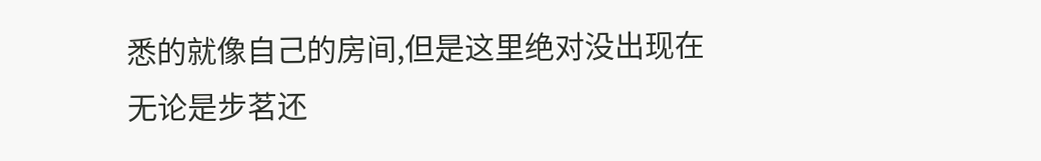悉的就像自己的房间,但是这里绝对没出现在无论是步茗还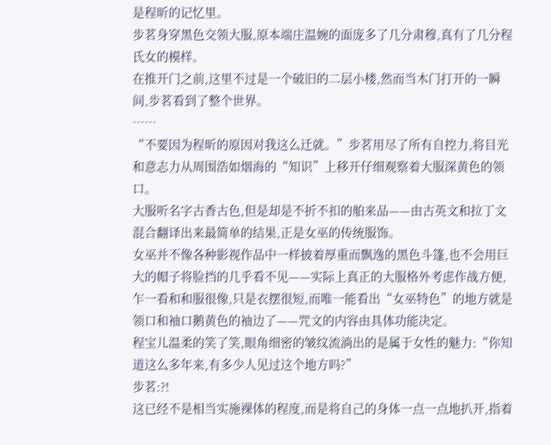是程昕的记忆里。
步茗身穿黑色交领大服,原本端庄温婉的面庞多了几分肃穆,真有了几分程氏女的模样。
在推开门之前,这里不过是一个破旧的二层小楼,然而当木门打开的一瞬间,步茗看到了整个世界。
……
“不要因为程昕的原因对我这么迁就。”步茗用尽了所有自控力,将目光和意志力从周围浩如烟海的“知识”上移开仔细观察着大服深黄色的领口。
大服听名字古香古色,但是却是不折不扣的舶来品——由古英文和拉丁文混合翻译出来最简单的结果,正是女巫的传统服饰。
女巫并不像各种影视作品中一样披着厚重而飘逸的黑色斗篷,也不会用巨大的帽子将脸挡的几乎看不见——实际上真正的大服格外考虑作战方便,乍一看和和服很像,只是衣摆很短,而唯一能看出“女巫特色”的地方就是领口和袖口鹅黄色的袖边了——咒文的内容由具体功能决定。
程宝儿温柔的笑了笑,眼角细密的皱纹流淌出的是属于女性的魅力:“你知道这么多年来,有多少人见过这个地方吗?”
步茗:?!
这已经不是相当实施裸体的程度,而是将自己的身体一点一点地扒开,指着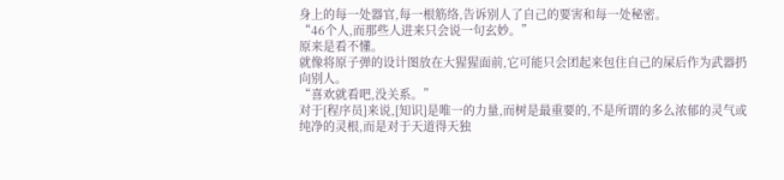身上的每一处器官,每一根筋络,告诉别人了自己的要害和每一处秘密。
“46个人,而那些人进来只会说一句玄妙。”
原来是看不懂。
就像将原子弹的设计图放在大猩猩面前,它可能只会团起来包住自己的屎后作为武器扔向别人。
“喜欢就看吧,没关系。”
对于[程序员]来说,[知识]是唯一的力量,而树是最重要的,不是所谓的多么浓郁的灵气或纯净的灵根,而是对于天道得天独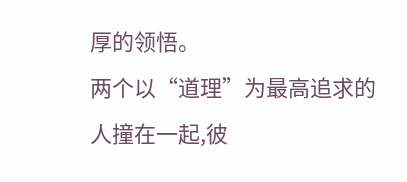厚的领悟。
两个以“道理”为最高追求的人撞在一起,彼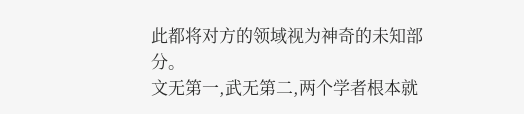此都将对方的领域视为神奇的未知部分。
文无第一,武无第二,两个学者根本就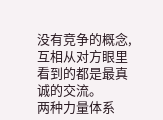没有竞争的概念,互相从对方眼里看到的都是最真诚的交流。
两种力量体系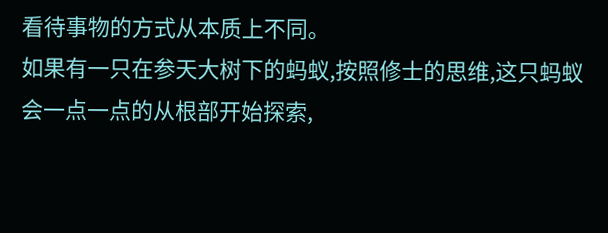看待事物的方式从本质上不同。
如果有一只在参天大树下的蚂蚁,按照修士的思维,这只蚂蚁会一点一点的从根部开始探索,